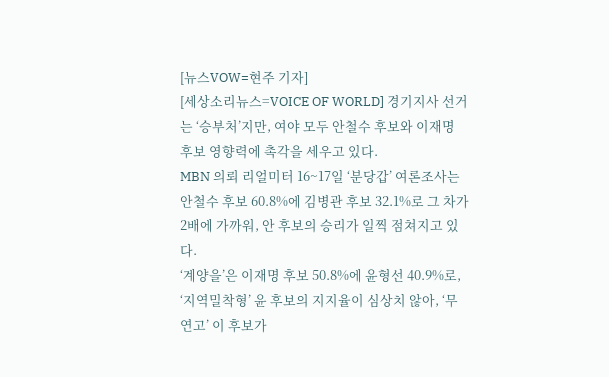[뉴스VOW=현주 기자]
[세상소리뉴스=VOICE OF WORLD] 경기지사 선거는 ‘승부처’지만, 여야 모두 안철수 후보와 이재명 후보 영향력에 촉각을 세우고 있다.
MBN 의뢰 리얼미터 16~17일 ‘분당갑’ 여론조사는 안철수 후보 60.8%에 김병관 후보 32.1%로 그 차가 2배에 가까워, 안 후보의 승리가 일찍 점쳐지고 있다.
‘계양을’은 이재명 후보 50.8%에 윤형선 40.9%로, ‘지역밀착형’ 윤 후보의 지지율이 심상치 않아, ‘무연고’ 이 후보가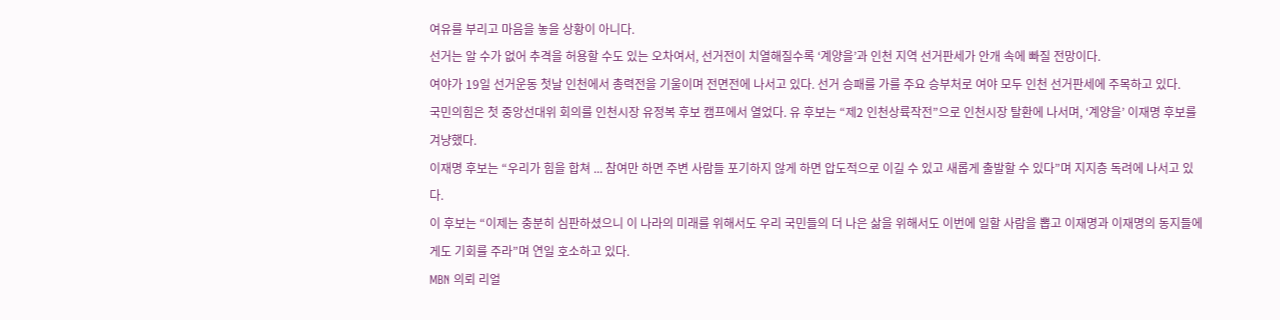여유를 부리고 마음을 놓을 상황이 아니다.
선거는 알 수가 없어 추격을 허용할 수도 있는 오차여서, 선거전이 치열해질수록 ‘계양을’과 인천 지역 선거판세가 안개 속에 빠질 전망이다.
여야가 19일 선거운동 첫날 인천에서 총력전을 기울이며 전면전에 나서고 있다. 선거 승패를 가를 주요 승부처로 여야 모두 인천 선거판세에 주목하고 있다.
국민의힘은 첫 중앙선대위 회의를 인천시장 유정복 후보 캠프에서 열었다. 유 후보는 “제2 인천상륙작전”으로 인천시장 탈환에 나서며, ‘계양을’ 이재명 후보를 겨냥했다.
이재명 후보는 “우리가 힘을 합쳐 ... 참여만 하면 주변 사람들 포기하지 않게 하면 압도적으로 이길 수 있고 새롭게 출발할 수 있다”며 지지층 독려에 나서고 있다.
이 후보는 “이제는 충분히 심판하셨으니 이 나라의 미래를 위해서도 우리 국민들의 더 나은 삶을 위해서도 이번에 일할 사람을 뽑고 이재명과 이재명의 동지들에게도 기회를 주라”며 연일 호소하고 있다.
MBN 의뢰 리얼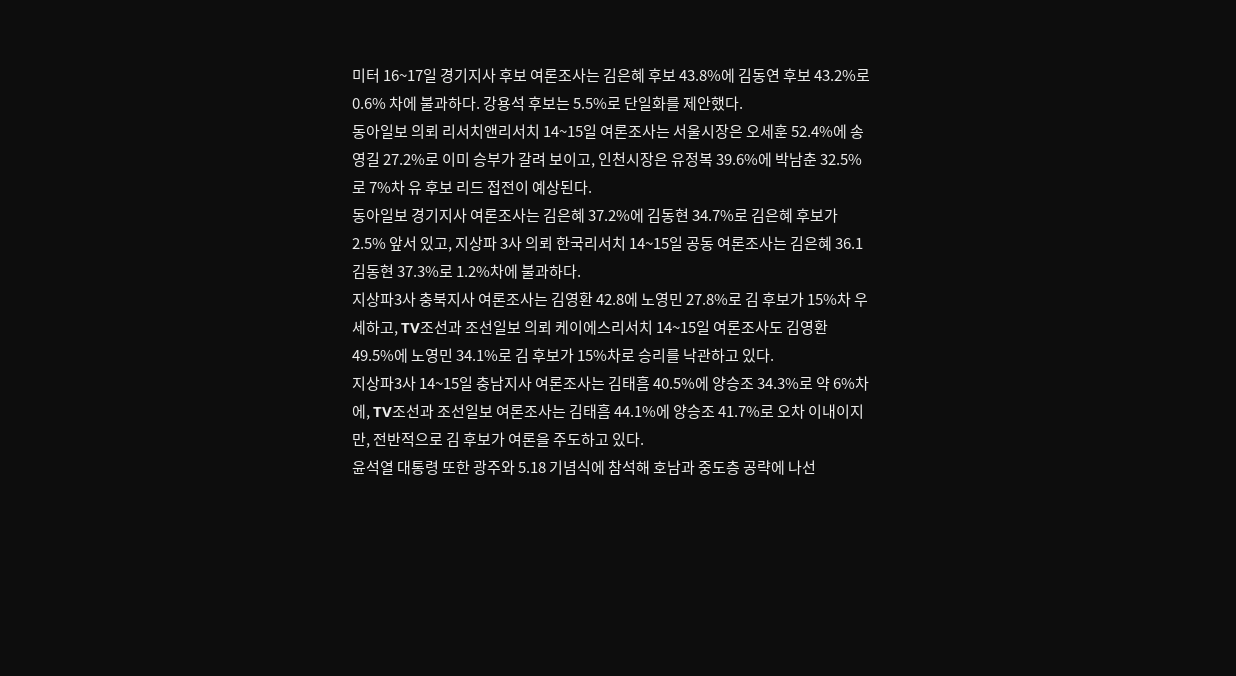미터 16~17일 경기지사 후보 여론조사는 김은혜 후보 43.8%에 김동연 후보 43.2%로 0.6% 차에 불과하다. 강용석 후보는 5.5%로 단일화를 제안했다.
동아일보 의뢰 리서치앤리서치 14~15일 여론조사는 서울시장은 오세훈 52.4%에 송영길 27.2%로 이미 승부가 갈려 보이고, 인천시장은 유정복 39.6%에 박남춘 32.5%로 7%차 유 후보 리드 접전이 예상된다.
동아일보 경기지사 여론조사는 김은혜 37.2%에 김동현 34.7%로 김은혜 후보가 2.5% 앞서 있고, 지상파 3사 의뢰 한국리서치 14~15일 공동 여론조사는 김은혜 36.1 김동현 37.3%로 1.2%차에 불과하다.
지상파3사 충북지사 여론조사는 김영환 42.8에 노영민 27.8%로 김 후보가 15%차 우세하고, TV조선과 조선일보 의뢰 케이에스리서치 14~15일 여론조사도 김영환 49.5%에 노영민 34.1%로 김 후보가 15%차로 승리를 낙관하고 있다.
지상파3사 14~15일 충남지사 여론조사는 김태흠 40.5%에 양승조 34.3%로 약 6%차에, TV조선과 조선일보 여론조사는 김태흠 44.1%에 양승조 41.7%로 오차 이내이지만, 전반적으로 김 후보가 여론을 주도하고 있다.
윤석열 대통령 또한 광주와 5.18 기념식에 참석해 호남과 중도층 공략에 나선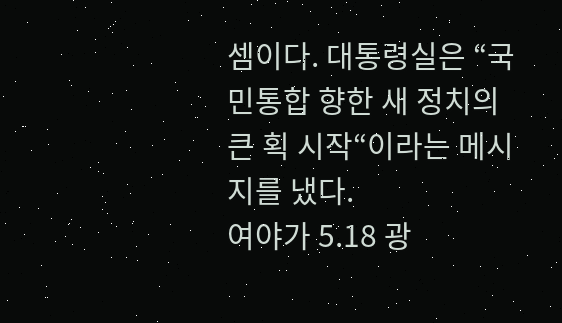셈이다. 대통령실은 “국민통합 향한 새 정치의 큰 획 시작“이라는 메시지를 냈다.
여야가 5.18 광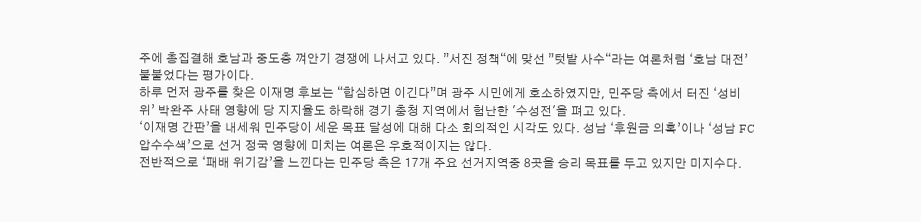주에 총집결해 호남과 중도층 껴안기 경쟁에 나서고 있다. ”서진 정책“에 맞선 ”텃밭 사수“라는 여론처럼 ‘호남 대전’ 불붙었다는 평가이다.
하루 먼저 광주를 찾은 이재명 후보는 “합심하면 이긴다”며 광주 시민에게 호소하였지만, 민주당 측에서 터진 ‘성비위’ 박완주 사태 영향에 당 지지율도 하락해 경기 충청 지역에서 험난한 '수성전'을 펴고 있다.
‘이재명 간판’을 내세워 민주당이 세운 목표 달성에 대해 다소 회의적인 시각도 있다. 성남 ‘후원금 의혹’이나 ‘성남 FC 압수수색’으로 선거 정국 영향에 미치는 여론은 우호적이지는 않다.
전반적으로 ‘패배 위기감’을 느낀다는 민주당 측은 17개 주요 선거지역중 8곳을 승리 목표를 두고 있지만 미지수다.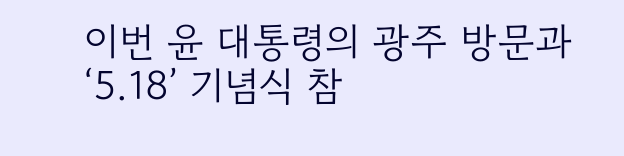이번 윤 대통령의 광주 방문과 ‘5.18’ 기념식 참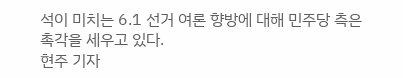석이 미치는 6.1 선거 여론 향방에 대해 민주당 측은 촉각을 세우고 있다.
현주 기자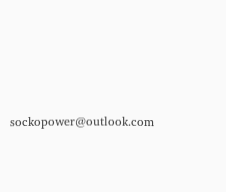sockopower@outlook.com